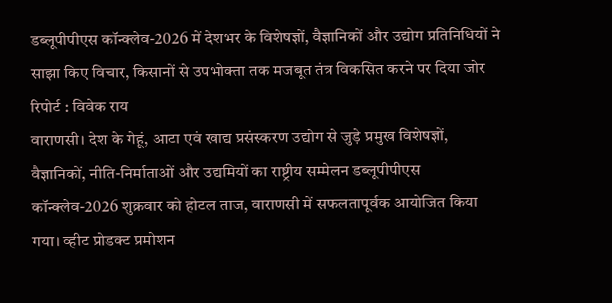डब्लूपीपीएस कॉन्क्लेव-2026 में देशभर के विशेषज्ञों, वैज्ञानिकों और उद्योग प्रतिनिधियों ने साझा किए विचार, किसानों से उपभोक्ता तक मजबूत तंत्र विकसित करने पर दिया जोर
रिपोर्ट : विवेक राय
वाराणसी। देश के गेहूं, आटा एवं खाद्य प्रसंस्करण उद्योग से जुड़े प्रमुख विशेषज्ञों, वैज्ञानिकों, नीति-निर्माताओं और उद्यमियों का राष्ट्रीय सम्मेलन डब्लूपीपीएस कॉन्क्लेव-2026 शुक्रवार को होटल ताज, वाराणसी में सफलतापूर्वक आयोजित किया गया। व्हीट प्रोडक्ट प्रमोशन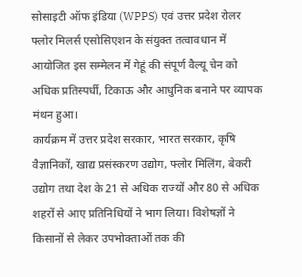सोसाइटी ऑफ इंडिया (WPPS) एवं उत्तर प्रदेश रोलर फ्लोर मिलर्स एसोसिएशन के संयुक्त तत्वावधान में आयोजित इस सम्मेलन में गेहूं की संपूर्ण वैल्यू चेन को अधिक प्रतिस्पर्धी, टिकाऊ और आधुनिक बनाने पर व्यापक मंथन हुआ।
कार्यक्रम में उत्तर प्रदेश सरकार, भारत सरकार, कृषि वैज्ञानिकों, खाद्य प्रसंस्करण उद्योग, फ्लोर मिलिंग, बेकरी उद्योग तथा देश के 21 से अधिक राज्यों और 80 से अधिक शहरों से आए प्रतिनिधियों ने भाग लिया। विशेषज्ञों ने किसानों से लेकर उपभोक्ताओं तक की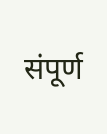संपूर्ण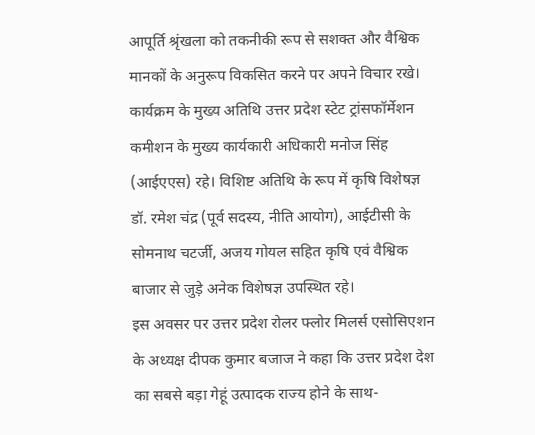आपूर्ति श्रृंखला को तकनीकी रूप से सशक्त और वैश्विक मानकों के अनुरूप विकसित करने पर अपने विचार रखे।
कार्यक्रम के मुख्य अतिथि उत्तर प्रदेश स्टेट ट्रांसफॉर्मेशन कमीशन के मुख्य कार्यकारी अधिकारी मनोज सिंह (आईएएस) रहे। विशिष्ट अतिथि के रूप में कृषि विशेषज्ञ डॉ. रमेश चंद्र (पूर्व सदस्य, नीति आयोग), आईटीसी के सोमनाथ चटर्जी, अजय गोयल सहित कृषि एवं वैश्विक बाजार से जुड़े अनेक विशेषज्ञ उपस्थित रहे।
इस अवसर पर उत्तर प्रदेश रोलर फ्लोर मिलर्स एसोसिएशन के अध्यक्ष दीपक कुमार बजाज ने कहा कि उत्तर प्रदेश देश का सबसे बड़ा गेहूं उत्पादक राज्य होने के साथ-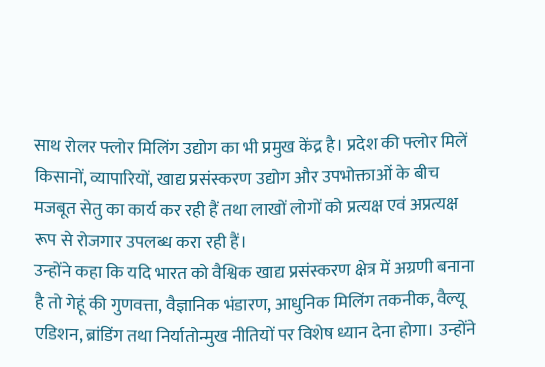साथ रोलर फ्लोर मिलिंग उद्योग का भी प्रमुख केंद्र है। प्रदेश की फ्लोर मिलें किसानों, व्यापारियों, खाद्य प्रसंस्करण उद्योग और उपभोक्ताओं के बीच मजबूत सेतु का कार्य कर रही हैं तथा लाखों लोगों को प्रत्यक्ष एवं अप्रत्यक्ष रूप से रोजगार उपलब्ध करा रही हैं।
उन्होंने कहा कि यदि भारत को वैश्विक खाद्य प्रसंस्करण क्षेत्र में अग्रणी बनाना है तो गेहूं की गुणवत्ता, वैज्ञानिक भंडारण, आधुनिक मिलिंग तकनीक, वैल्यू एडिशन, ब्रांडिंग तथा निर्यातोन्मुख नीतियों पर विशेष ध्यान देना होगा। उन्होंने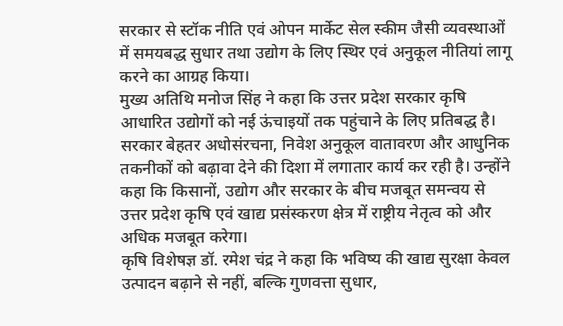सरकार से स्टॉक नीति एवं ओपन मार्केट सेल स्कीम जैसी व्यवस्थाओं में समयबद्ध सुधार तथा उद्योग के लिए स्थिर एवं अनुकूल नीतियां लागू करने का आग्रह किया।
मुख्य अतिथि मनोज सिंह ने कहा कि उत्तर प्रदेश सरकार कृषि आधारित उद्योगों को नई ऊंचाइयों तक पहुंचाने के लिए प्रतिबद्ध है। सरकार बेहतर अधोसंरचना, निवेश अनुकूल वातावरण और आधुनिक तकनीकों को बढ़ावा देने की दिशा में लगातार कार्य कर रही है। उन्होंने कहा कि किसानों, उद्योग और सरकार के बीच मजबूत समन्वय से उत्तर प्रदेश कृषि एवं खाद्य प्रसंस्करण क्षेत्र में राष्ट्रीय नेतृत्व को और अधिक मजबूत करेगा।
कृषि विशेषज्ञ डॉ. रमेश चंद्र ने कहा कि भविष्य की खाद्य सुरक्षा केवल उत्पादन बढ़ाने से नहीं, बल्कि गुणवत्ता सुधार,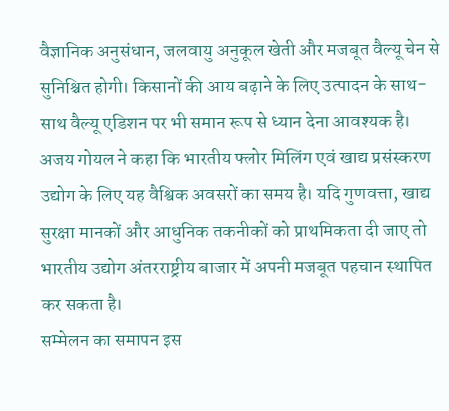वैज्ञानिक अनुसंधान, जलवायु अनुकूल खेती और मजबूत वैल्यू चेन से सुनिश्चित होगी। किसानों की आय बढ़ाने के लिए उत्पादन के साथ-साथ वैल्यू एडिशन पर भी समान रूप से ध्यान देना आवश्यक है।
अजय गोयल ने कहा कि भारतीय फ्लोर मिलिंग एवं खाद्य प्रसंस्करण उद्योग के लिए यह वैश्विक अवसरों का समय है। यदि गुणवत्ता, खाद्य सुरक्षा मानकों और आधुनिक तकनीकों को प्राथमिकता दी जाए तो भारतीय उद्योग अंतरराष्ट्रीय बाजार में अपनी मजबूत पहचान स्थापित कर सकता है।
सम्मेलन का समापन इस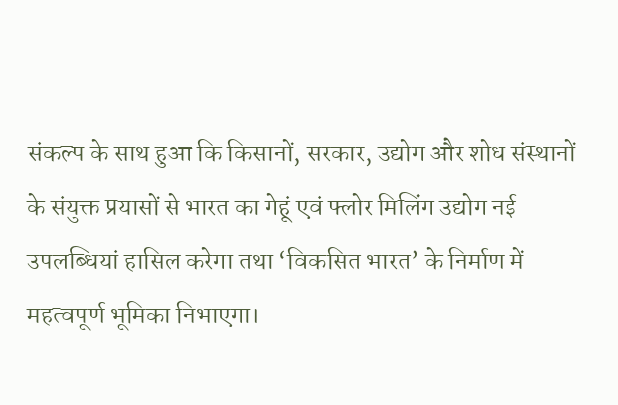संकल्प के साथ हुआ कि किसानों, सरकार, उद्योग और शोध संस्थानों के संयुक्त प्रयासों से भारत का गेहूं एवं फ्लोर मिलिंग उद्योग नई उपलब्धियां हासिल करेगा तथा ‘विकसित भारत’ के निर्माण में महत्वपूर्ण भूमिका निभाएगा।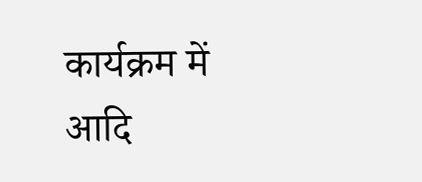कार्यक्रम में आदि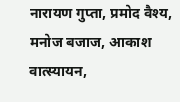नारायण गुप्ता, प्रमोद वैश्य, मनोज बजाज, आकाश वात्स्यायन,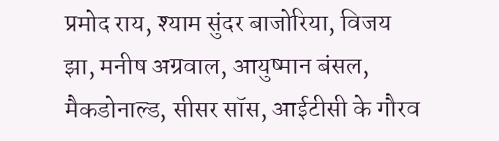प्रमोद राय, श्याम सुंदर बाजोरिया, विजय झा, मनीष अग्रवाल, आयुष्मान बंसल, मैकडोनाल्ड, सीसर सॉस, आईटीसी के गौरव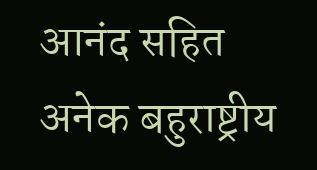आनंद सहित अनेक बहुराष्ट्रीय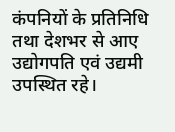कंपनियों के प्रतिनिधि तथा देशभर से आए उद्योगपति एवं उद्यमी उपस्थित रहे।